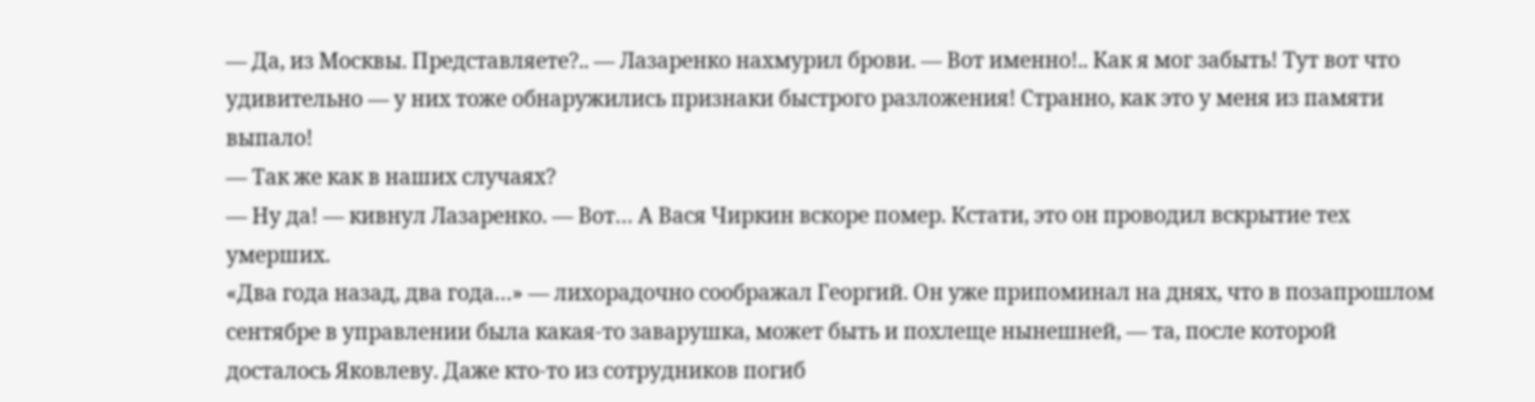— Да, из Москвы. Представляете?.. — Лазаренко нахмурил брови. — Вот именно!.. Как я мог забыть! Тут вот что удивительно — у них тоже обнаружились признаки быстрого разложения! Странно, как это у меня из памяти выпало!
— Так же как в наших случаях?
— Ну да! — кивнул Лазаренко. — Вот… А Вася Чиркин вскоре помер. Кстати, это он проводил вскрытие тех умерших.
«Два года назад, два года…» — лихорадочно соображал Георгий. Он уже припоминал на днях, что в позапрошлом сентябре в управлении была какая-то заварушка, может быть и похлеще нынешней, — та, после которой досталось Яковлеву. Даже кто-то из сотрудников погиб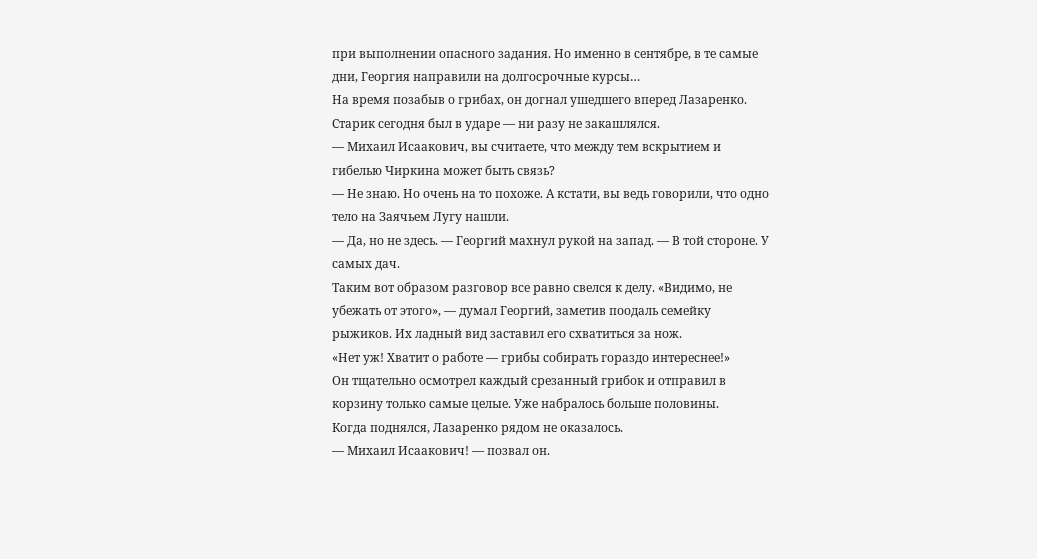при выполнении опасного задания. Но именно в сентябре, в те самые дни, Георгия направили на долгосрочные курсы…
На время позабыв о грибах, он догнал ушедшего вперед Лазаренко. Старик сегодня был в ударе — ни разу не закашлялся.
— Михаил Исаакович, вы считаете, что между тем вскрытием и гибелью Чиркина может быть связь?
— Не знаю. Но очень на то похоже. А кстати, вы ведь говорили, что одно тело на Заячьем Лугу нашли.
— Да, но не здесь. — Георгий махнул рукой на запад. — В той стороне. У самых дач.
Таким вот образом разговор все равно свелся к делу. «Видимо, не убежать от этого», — думал Георгий, заметив поодаль семейку рыжиков. Их ладный вид заставил его схватиться за нож.
«Нет уж! Хватит о работе — грибы собирать гораздо интереснее!»
Он тщательно осмотрел каждый срезанный грибок и отправил в корзину только самые целые. Уже набралось больше половины.
Когда поднялся, Лазаренко рядом не оказалось.
— Михаил Исаакович! — позвал он.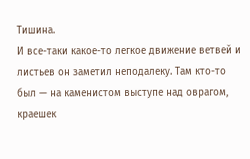Тишина.
И все-таки какое-то легкое движение ветвей и листьев он заметил неподалеку. Там кто-то был — на каменистом выступе над оврагом, краешек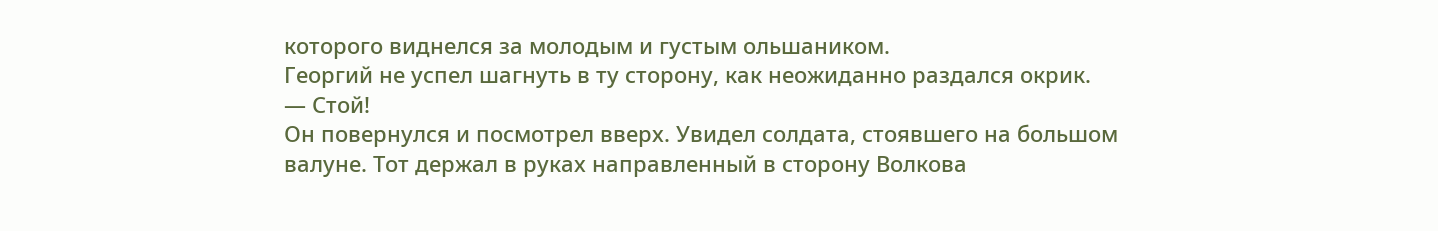которого виднелся за молодым и густым ольшаником.
Георгий не успел шагнуть в ту сторону, как неожиданно раздался окрик.
— Стой!
Он повернулся и посмотрел вверх. Увидел солдата, стоявшего на большом валуне. Тот держал в руках направленный в сторону Волкова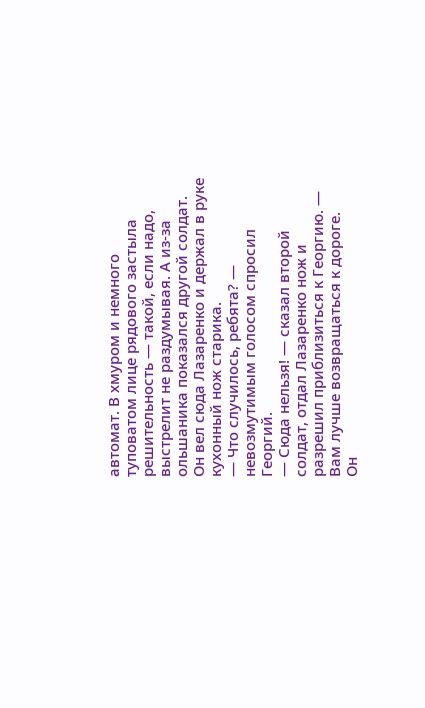автомат. В хмуром и немного туповатом лице рядового застыла решительность — такой, если надо, выстрелит не раздумывая. А из-за ольшаника показался другой солдат. Он вел сюда Лазаренко и держал в руке кухонный нож старика.
— Что случилось, ребята? — невозмутимым голосом спросил Георгий.
— Сюда нельзя! — сказал второй солдат, отдал Лазаренко нож и разрешил приблизиться к Георгию. — Вам лучше возвращаться к дороге.
Он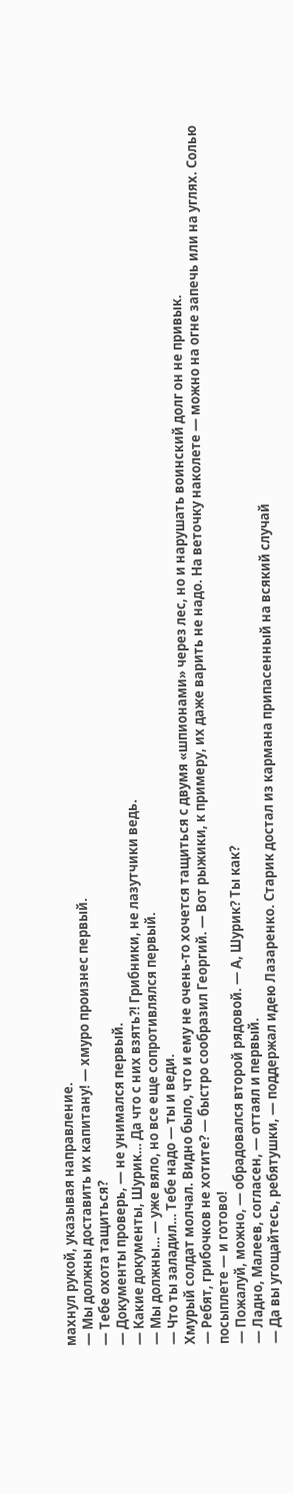махнул рукой, указывая направление.
— Мы должны доставить их капитану! — хмуро произнес первый.
— Тебе охота тащиться?
— Документы проверь, — не унимался первый.
— Какие документы, Шурик… Да что с них взять?! Грибники, не лазутчики ведь.
— Мы должны… — уже вяло, но все еще сопротивлялся первый.
— Что ты заладил… Тебе надо — ты и веди.
Хмурый солдат молчал. Видно было, что и ему не очень-то хочется тащиться с двумя «шпионами» через лес, но и нарушать воинский долг он не привык.
— Ребят, грибочков не хотите? — быстро сообразил Георгий. — Вот рыжики, к примеру, их даже варить не надо. На веточку наколете — можно на огне запечь или на углях. Солью посыплете — и готово!
— Пожалуй, можно, — обрадовался второй рядовой. — А, Шурик? Ты как?
— Ладно, Малеев, согласен, — оттаял и первый.
— Да вы угощайтесь, ребятушки, — поддержал идею Лазаренко. Старик достал из кармана припасенный на всякий случай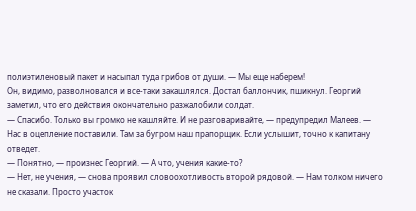полиэтиленовый пакет и насыпал туда грибов от души. — Мы еще наберем!
Он, видимо, разволновался и все-таки закашлялся. Достал баллончик, пшикнул. Георгий заметил, что его действия окончательно разжалобили солдат.
— Спасибо. Только вы громко не кашляйте. И не разговаривайте, — предупредил Малеев. — Нас в оцепление поставили. Там за бугром наш прапорщик. Если услышит, точно к капитану отведет.
— Понятно, — произнес Георгий. — А что, учения какие-то?
— Нет, не учения, — снова проявил словоохотливость второй рядовой. — Нам толком ничего не сказали. Просто участок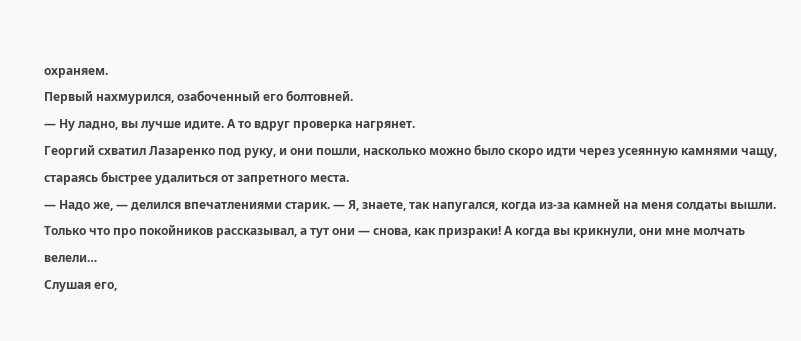охраняем.
Первый нахмурился, озабоченный его болтовней.
— Ну ладно, вы лучше идите. А то вдруг проверка нагрянет.
Георгий схватил Лазаренко под руку, и они пошли, насколько можно было скоро идти через усеянную камнями чащу, стараясь быстрее удалиться от запретного места.
— Надо же, — делился впечатлениями старик. — Я, знаете, так напугался, когда из-за камней на меня солдаты вышли. Только что про покойников рассказывал, а тут они — снова, как призраки! А когда вы крикнули, они мне молчать велели…
Слушая его,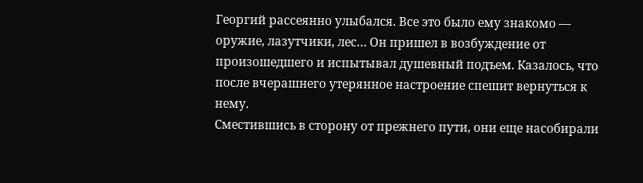Георгий рассеянно улыбался. Все это было ему знакомо — оружие, лазутчики, лес… Он пришел в возбуждение от произошедшего и испытывал душевный подъем. Казалось, что после вчерашнего утерянное настроение спешит вернуться к нему.
Сместившись в сторону от прежнего пути, они еще насобирали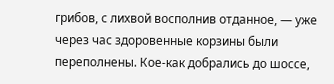грибов, с лихвой восполнив отданное, — уже через час здоровенные корзины были переполнены. Кое-как добрались до шоссе,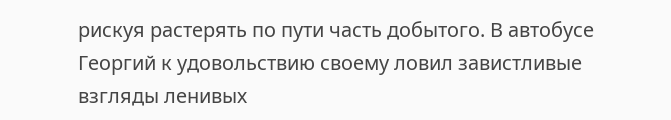рискуя растерять по пути часть добытого. В автобусе Георгий к удовольствию своему ловил завистливые взгляды ленивых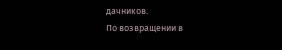дачников.
По возвращении в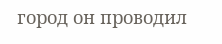город он проводил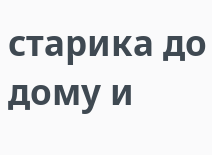старика до дому и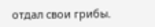отдал свои грибы.